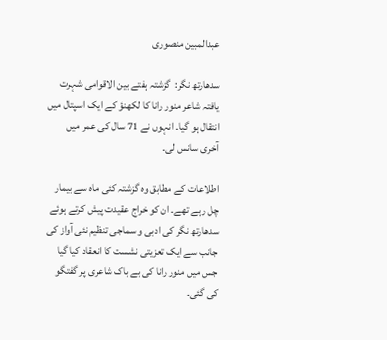عبدالمبین منصوری

سدھارتھ نگر:  گزشتہ ہفتے بین الاقوامی شہرت یافتہ شاعر منور رانا کا لکھنؤ کے ایک اسپتال میں انتقال ہو گیا۔ انہوں نے 71 سال کی عمر میں آخری سانس لی۔

اطلاعات کے مطابق وہ گزشتہ کئی ماہ سے بیمار چل رہے تھے۔ ان کو خراج عقیدت پیش کرتے ہوئے سدھارتھ نگر کی ادبی و سماجی تنظیم نئی آواز کی جانب سے ایک تعزیتی نشست کا انعقاد کیا گیا جس میں منور رانا کی بے باک شاعری پر گفتگو کی گئی۔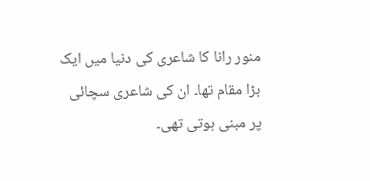منور رانا کا شاعری کی دنیا میں ایک بڑا مقام تھا۔ ان کی شاعری سچائی پر مبنی ہوتی تھی۔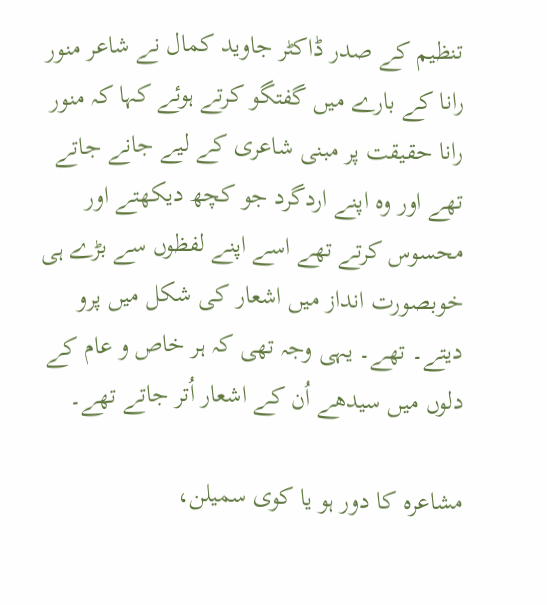تنظیم کے صدر ڈاکٹر جاوید کمال نے شاعر منور رانا کے بارے میں گفتگو کرتے ہوئے کہا کہ منور رانا حقیقت پر مبنی شاعری کے لیے جانے جاتے تھے اور وہ اپنے اردگرد جو کچھ دیکھتے اور محسوس کرتے تھے اسے اپنے لفظوں سے بڑے ہی خوبصورت انداز میں اشعار کی شکل میں پرو دیتے۔ تھے۔ یہی وجہ تھی کہ ہر خاص و عام کے دلوں میں سیدھے اُن کے اشعار اُتر جاتے تھے۔

مشاعرہ کا دور ہو یا کوی سمیلن،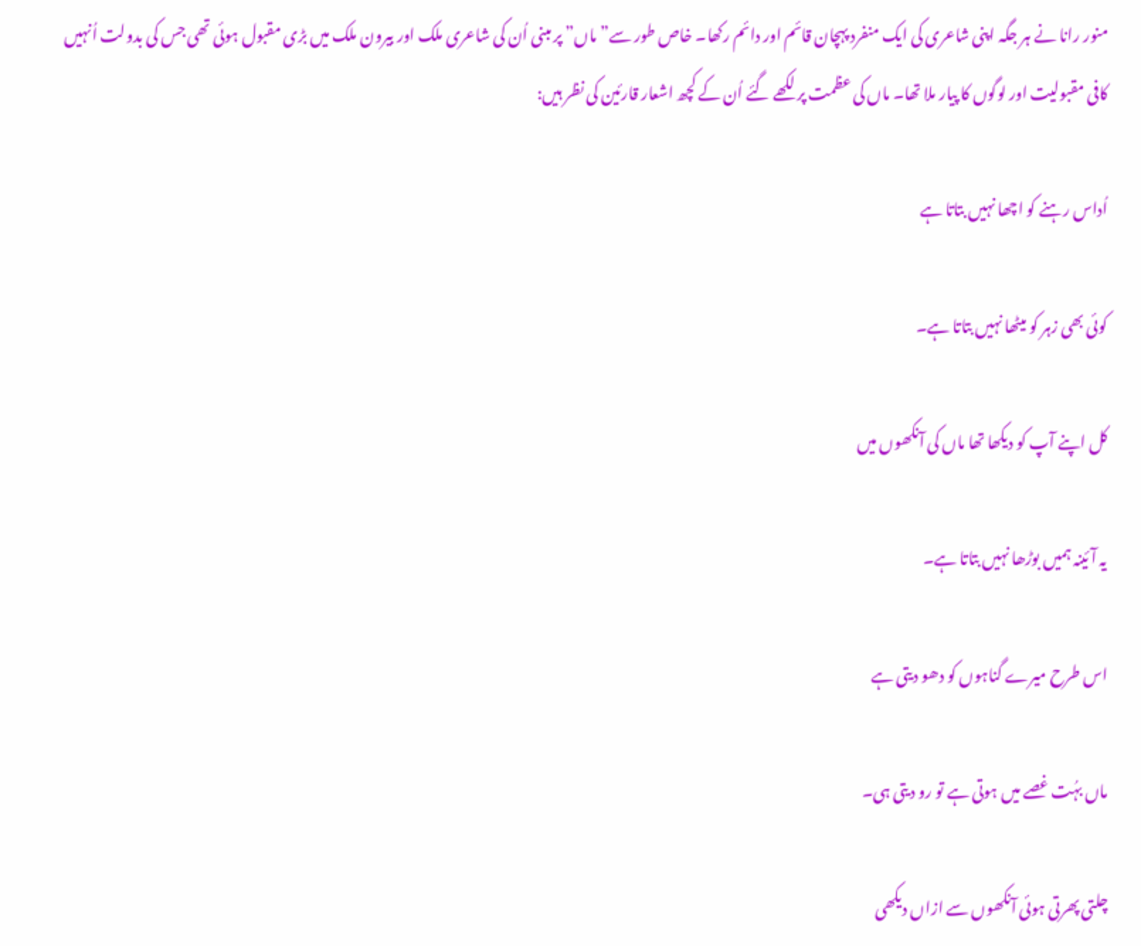منور رانا نے ہر جگہ اپنی شاعری کی ایک منفرد پہچان قائم اور دائم رکھا۔ خاص طور سے”ماں” پر مبنی اُن کی شاعری ملک اور بیرون ملک میں بڑی مقبول ہوئی تھی جس کی بدولت اُنہیں کافی مقبولیت اور لوگوں کا پیار ملا تھا۔ ماں کی عظمت پر لکھے گئے اُن کے کچھ اشعار قارئین کی نظر ہیں:

اُداس رہنے کو اچھا نہیں بتاتا ہے

کوئی بھی زہر کو میٹھا نہیں بتاتا ہے۔

کل اپنے آپ کو دیکھا تھا ماں کی آنکھوں میں

یہ آئینہ ہمیں بوڑھا نہیں بتاتا ہے۔

اس طرح میرے گناہوں کو دھو دیتی ہے

ماں بہُت غصے میں ہوتی ہے تو رو دیتی ہی۔

چلتی پھرتی ہوئی آنکھوں سے ازاں دیکھی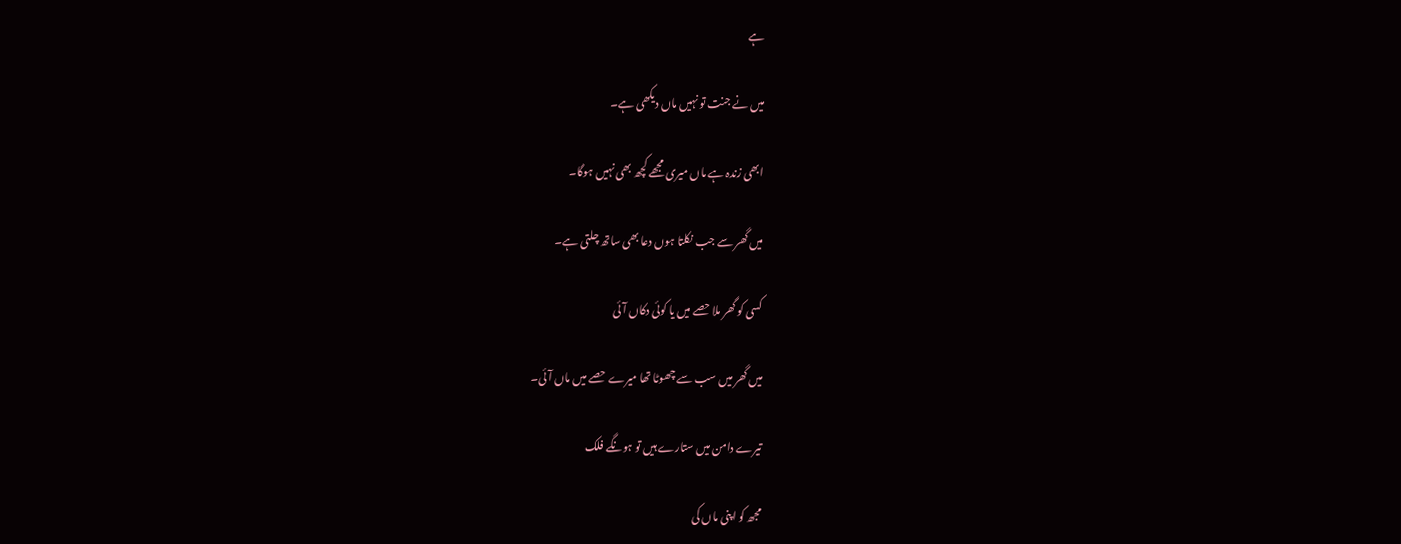ہے

میں نے جنت تو نہیں ماں دیکھی ہے۔

ابھی زندہ ہے ماں میری مجھے کچھ بھی نہیں ہوگا۔

میں گھر سے جب نکلتا ہوں دعا بھی ساتھ چلتی ہے۔

کسی کو گھر ملا حصے میں یا کوئی دکاں آئی

میں گھر میں سب سے چھوٹا تھا میرے حصے میں ماں آئی۔

تیرے دامن میں ستارے ہیں تو ہونگے فلک

مجھ کو اپنی ماں کی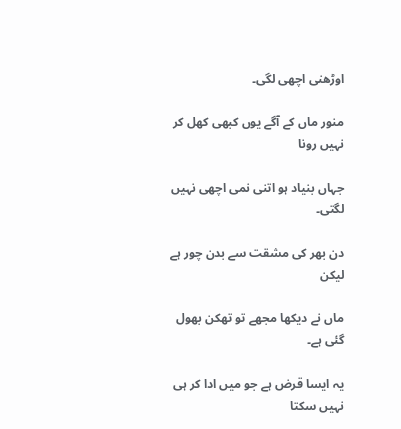اوڑھنی اچھی لگی۔

منور ماں کے آگے یوں کبھی کھل کر نہیں رونا

جہاں بنیاد ہو اتنی نمی اچھی نہیں لگتی۔

دن بھر کی مشقت سے بدن چور ہے لیکن

ماں نے دیکھا مجھے تو تھکن بھول گئی ہے۔

یہ ایسا قرض ہے جو میں ادا کر ہی نہیں سکتا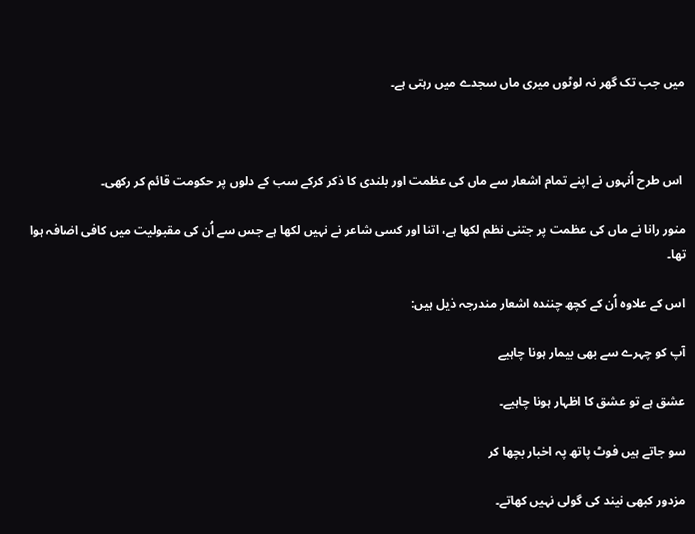میں جب تک گھر نہ لوٹوں میری ماں سجدے میں رہتی ہے۔



 اس طرح اُنہوں نے اپنے تمام اشعار سے ماں کی عظمت اور بلندی کا ذکر کرکے سب کے دلوں پر حکومت قائم کر رکھی۔

منور رانا نے ماں کی عظمت پر جتنی نظم لکھا ہے، اتنا اور کسی شاعر نے نہیں لکھا ہے جس سے اُن کی مقبولیت میں کافی اضافہ ہوا تھا۔

اس کے علاوہ اُن کے کچھ چنندہ اشعار مندرجہ ذیل ہیں:

آپ کو چہرے سے بھی بیمار ہونا چاہیے

عشق ہے تو عشق کا اظہار ہونا چاہیے۔

سو جاتے ہیں فوٹ پاتھ پہ اخبار بچھا کر

مزدور کبھی نیند کی گولی نہیں کھاتے۔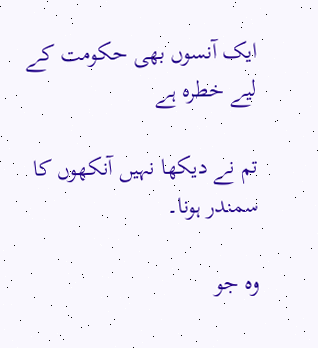ایک آنسوں بھی حکومت کے لیے خطرہ ہے

تم نے دیکھا نہیں آنکھوں کا سمندر ہونا۔

وہ جو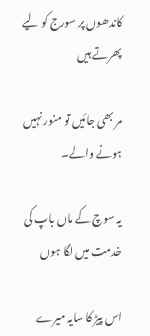کاندھوں پر سورج کو لیے پھرتے ہیں

مر بھی جائیں تو منور نہیں ہونے والے۔

یہ سوچ کے ماں باپ کی خدمت میں لگا ہوں

اس پیڑ کا سایہ میرے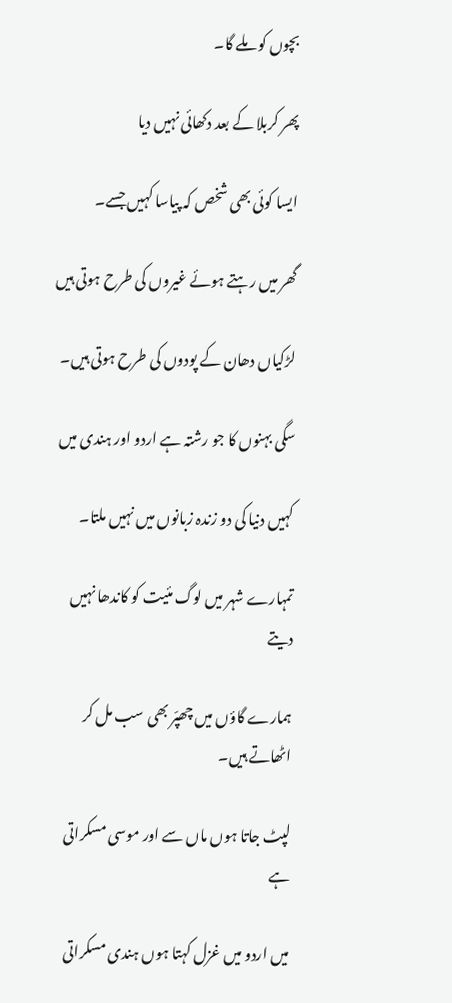بچوں کو ملے گا۔

پھر کربلا کے بعد دکھائی نہیں دیا

ایسا کوئی بھی شخص کہ پیاسا کہیں جسے۔

گھر میں رہتے ہوئے غیروں کی طرح ہوتی ہیں

لڑکیاں دھان کے پودوں کی طرح ہوتی ہیں۔

سگی بہنوں کا جو رشتہ ہے اردو اور ہندی میں

کہیں دنیا کی دو زندہ زبانوں میں نہیں ملتا۔

تمہارے شہر میں لوگ مئیت کو کاندھا نہیں دیتے

ہمارے گاؤں میں چھپّر بھی سب مل کر اٹھاتے ہیں۔

لپٹ جاتا ہوں ماں سے اور موسی مسکراتی ہے

میں اردو میں غزل کہتا ہوں ہندی مسکراتی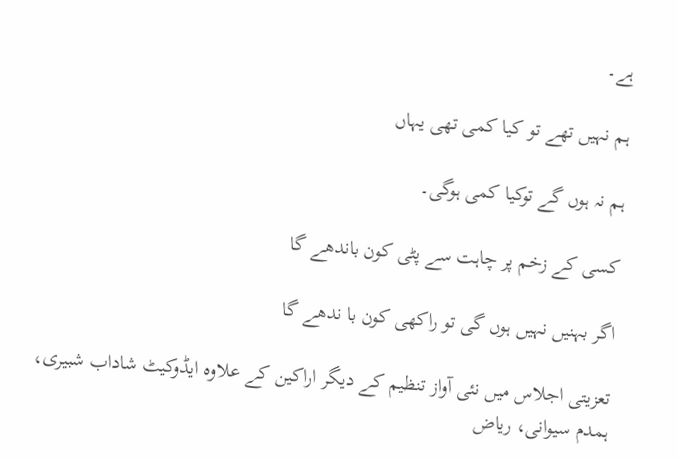ہے۔

ہم نہیں تھے تو کیا کمی تھی یہاں

ہم نہ ہوں گے توکیا کمی ہوگی۔

کسی کے زخم پر چاہت سے پٹی کون باندھے گا

اگر بہنیں نہیں ہوں گی تو راکھی کون با ندھے گا

تعزیتی اجلاس میں نئی آواز تنظیم کے دیگر اراکین کے علاوہ ایڈوکیٹ شاداب شبیری، ہمدم سیوانی، ریاض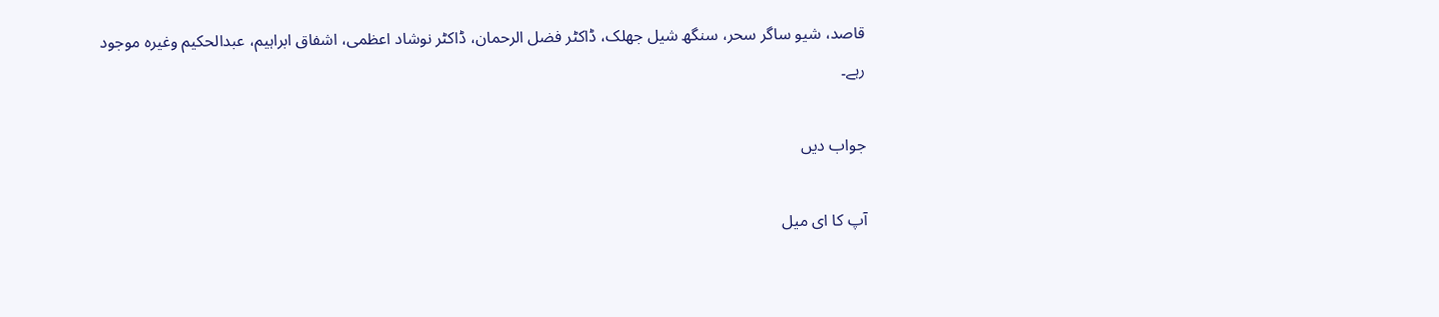قاصد، شیو ساگر سحر، سنگھ شیل جھلک، ڈاکٹر فضل الرحمان، ڈاکٹر نوشاد اعظمی، اشفاق ابراہیم، عبدالحکیم وغیرہ موجود رہے۔

جواب دیں

آپ کا ای میل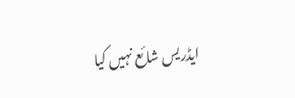ایڈریس شائع نہیں کیا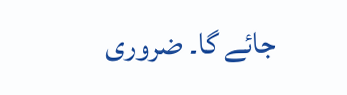جائے گا۔ ضروری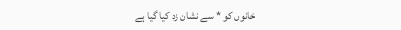خانوں کو * سے نشان زد کیا گیا ہے